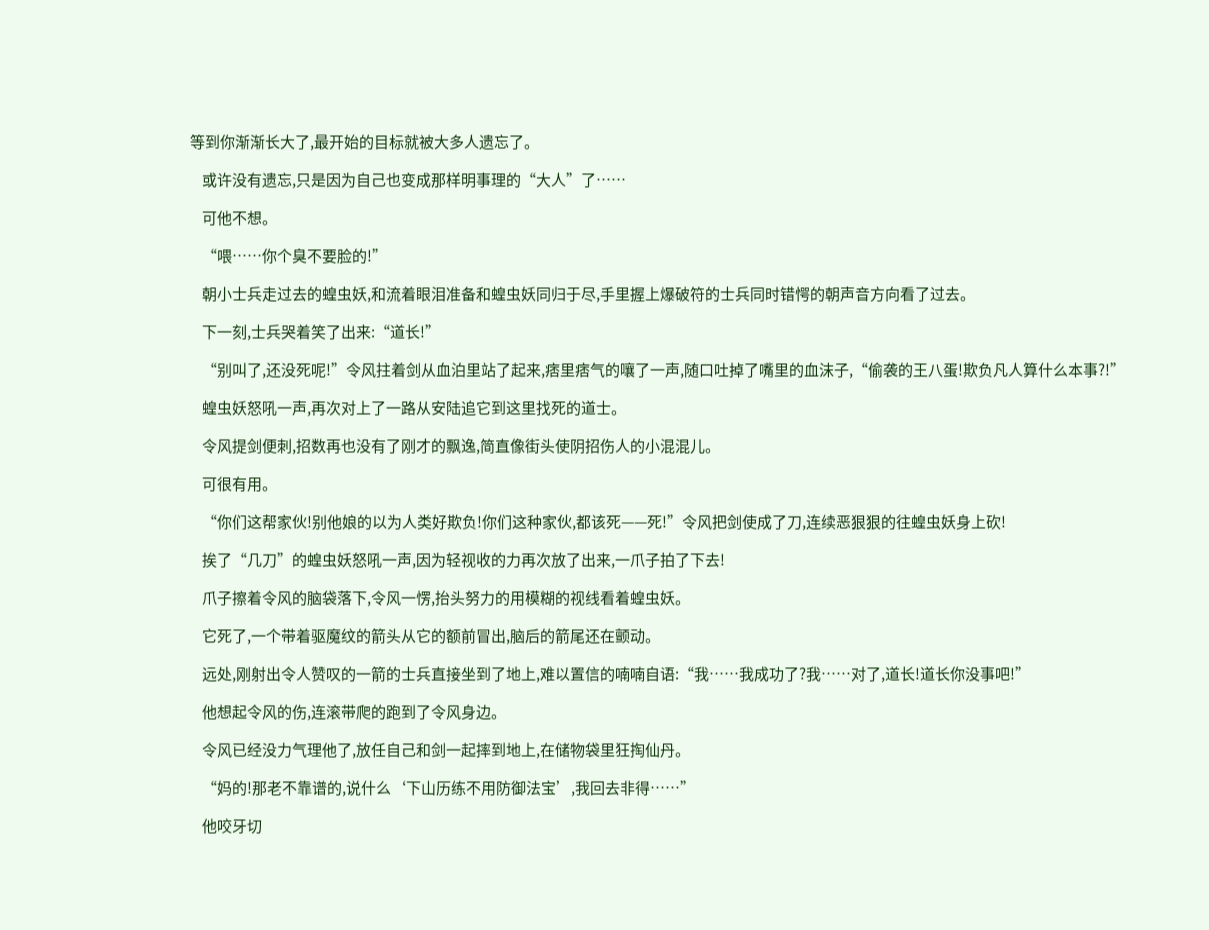等到你渐渐长大了,最开始的目标就被大多人遗忘了。

    或许没有遗忘,只是因为自己也变成那样明事理的“大人”了……

    可他不想。

    “喂……你个臭不要脸的!”

    朝小士兵走过去的蝗虫妖,和流着眼泪准备和蝗虫妖同归于尽,手里握上爆破符的士兵同时错愕的朝声音方向看了过去。

    下一刻,士兵哭着笑了出来:“道长!”

    “别叫了,还没死呢!”令风拄着剑从血泊里站了起来,痞里痞气的嚷了一声,随口吐掉了嘴里的血沫子,“偷袭的王八蛋!欺负凡人算什么本事?!”

    蝗虫妖怒吼一声,再次对上了一路从安陆追它到这里找死的道士。

    令风提剑便刺,招数再也没有了刚才的飘逸,简直像街头使阴招伤人的小混混儿。

    可很有用。

    “你们这帮家伙!别他娘的以为人类好欺负!你们这种家伙,都该死——死!”令风把剑使成了刀,连续恶狠狠的往蝗虫妖身上砍!

    挨了“几刀”的蝗虫妖怒吼一声,因为轻视收的力再次放了出来,一爪子拍了下去!

    爪子擦着令风的脑袋落下,令风一愣,抬头努力的用模糊的视线看着蝗虫妖。

    它死了,一个带着驱魔纹的箭头从它的额前冒出,脑后的箭尾还在颤动。

    远处,刚射出令人赞叹的一箭的士兵直接坐到了地上,难以置信的喃喃自语:“我……我成功了?我……对了,道长!道长你没事吧!”

    他想起令风的伤,连滚带爬的跑到了令风身边。

    令风已经没力气理他了,放任自己和剑一起摔到地上,在储物袋里狂掏仙丹。

    “妈的!那老不靠谱的,说什么‘下山历练不用防御法宝’,我回去非得……”

    他咬牙切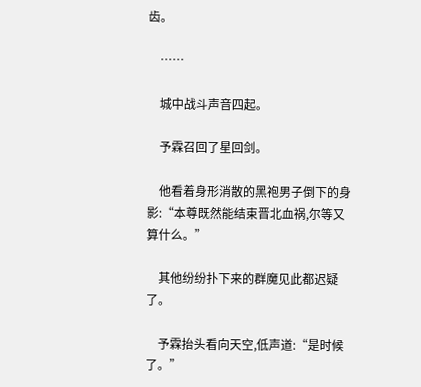齿。

    ……

    城中战斗声音四起。

    予霖召回了星回剑。

    他看着身形消散的黑袍男子倒下的身影:“本尊既然能结束晋北血祸,尔等又算什么。”

    其他纷纷扑下来的群魔见此都迟疑了。

    予霖抬头看向天空,低声道:“是时候了。”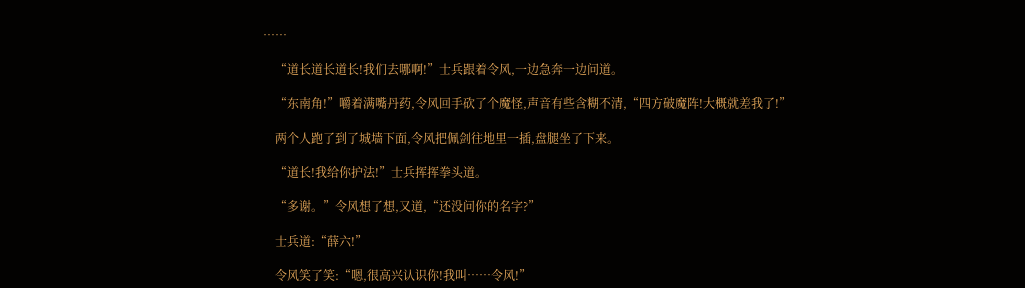……

    “道长道长道长!我们去哪啊!”士兵跟着令风,一边急奔一边问道。

    “东南角!”嚼着满嘴丹药,令风回手砍了个魔怪,声音有些含糊不清,“四方破魔阵!大概就差我了!”

    两个人跑了到了城墙下面,令风把佩剑往地里一插,盘腿坐了下来。

    “道长!我给你护法!”士兵挥挥拳头道。

    “多谢。”令风想了想,又道,“还没问你的名字?”

    士兵道:“薛六!”

    令风笑了笑:“嗯,很高兴认识你!我叫……令风!”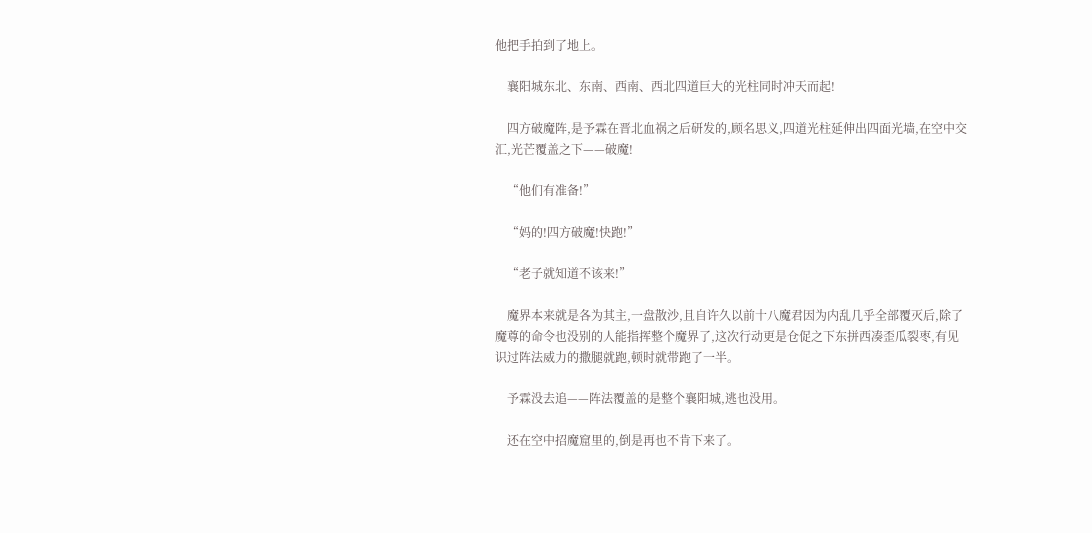他把手拍到了地上。

    襄阳城东北、东南、西南、西北四道巨大的光柱同时冲天而起!

    四方破魔阵,是予霖在晋北血祸之后研发的,顾名思义,四道光柱延伸出四面光墙,在空中交汇,光芒覆盖之下——破魔!

    “他们有准备!”

    “妈的!四方破魔!快跑!”

    “老子就知道不该来!”

    魔界本来就是各为其主,一盘散沙,且自许久以前十八魔君因为内乱几乎全部覆灭后,除了魔尊的命令也没别的人能指挥整个魔界了,这次行动更是仓促之下东拼西凑歪瓜裂枣,有见识过阵法威力的撒腿就跑,顿时就带跑了一半。

    予霖没去追——阵法覆盖的是整个襄阳城,逃也没用。

    还在空中招魔窟里的,倒是再也不肯下来了。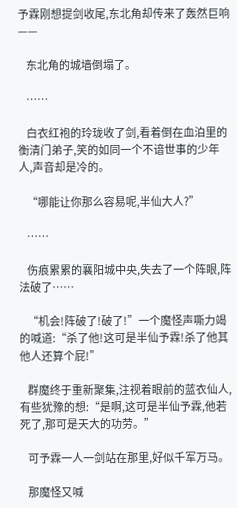予霖刚想提剑收尾,东北角却传来了轰然巨响——

    东北角的城墙倒塌了。

    ……

    白衣红袍的玲珑收了剑,看着倒在血泊里的衡清门弟子,笑的如同一个不谙世事的少年人,声音却是冷的。

    “哪能让你那么容易呢,半仙大人?”

    ……

    伤痕累累的襄阳城中央,失去了一个阵眼,阵法破了……

    “机会!阵破了!破了!”一个魔怪声嘶力竭的喊道:“杀了他!这可是半仙予霖!杀了他其他人还算个屁!”

    群魔终于重新聚集,注视着眼前的蓝衣仙人,有些犹豫的想:“是啊,这可是半仙予霖,他若死了,那可是天大的功劳。”

    可予霖一人一剑站在那里,好似千军万马。

    那魔怪又喊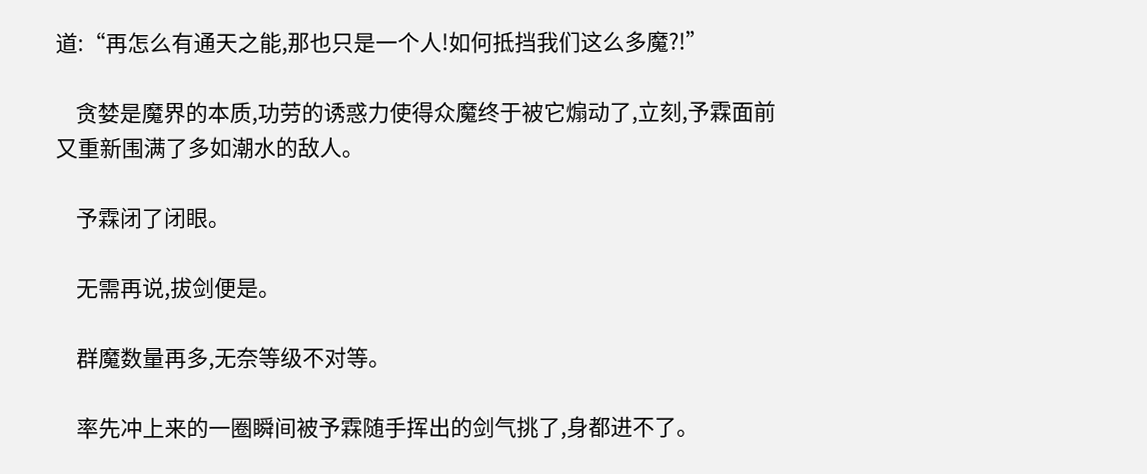道:“再怎么有通天之能,那也只是一个人!如何抵挡我们这么多魔?!”

    贪婪是魔界的本质,功劳的诱惑力使得众魔终于被它煽动了,立刻,予霖面前又重新围满了多如潮水的敌人。

    予霖闭了闭眼。

    无需再说,拔剑便是。

    群魔数量再多,无奈等级不对等。

    率先冲上来的一圈瞬间被予霖随手挥出的剑气挑了,身都进不了。